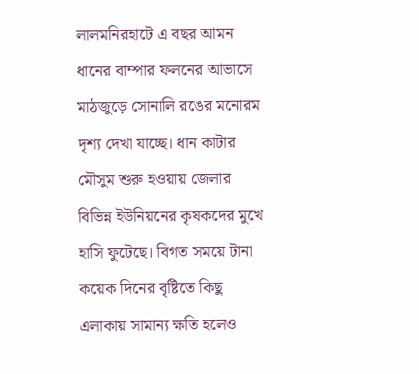লালমনিরহাটে এ বছর আমন ধানের বাম্পার ফলনের আভাসে মাঠজুড়ে সোনালি রঙের মনোরম দৃশ্য দেখা যাচ্ছে। ধান কাটার মৌসুম শুরু হওয়ায় জেলার বিভিন্ন ইউনিয়নের কৃষকদের মুখে হাসি ফুটেছে। বিগত সময়ে টানা কয়েক দিনের বৃষ্টিতে কিছু এলাকায় সামান্য ক্ষতি হলেও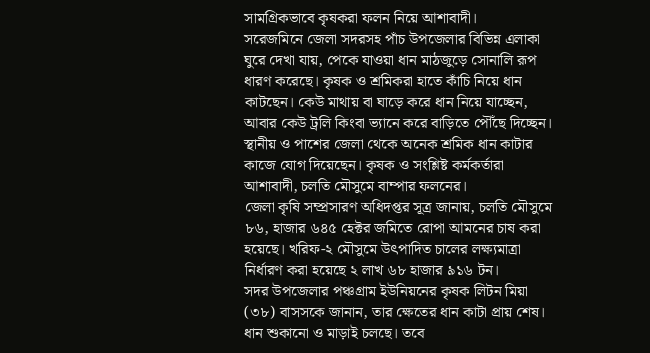সামগ্রিকভাবে কৃষকরা ফলন নিয়ে আশাবাদী।
সরেজমিনে জেলা সদরসহ পাঁচ উপজেলার বিভিন্ন এলাকা ঘুরে দেখা যায়, পেকে যাওয়া ধান মাঠজুড়ে সোনালি রূপ ধারণ করেছে। কৃষক ও শ্রমিকরা হাতে কাঁচি নিয়ে ধান কাটছেন। কেউ মাথায় বা ঘাড়ে করে ধান নিয়ে যাচ্ছেন, আবার কেউ ট্রলি কিংবা ভ্যানে করে বাড়িতে পৌঁছে দিচ্ছেন। স্থানীয় ও পাশের জেলা থেকে অনেক শ্রমিক ধান কাটার কাজে যোগ দিয়েছেন। কৃষক ও সংশ্লিষ্ট কর্মকর্তারা আশাবাদী, চলতি মৌসুমে বাম্পার ফলনের।
জেলা কৃষি সম্প্রসারণ অধিদপ্তর সূত্র জানায়, চলতি মৌসুমে ৮৬, হাজার ৬৪৫ হেক্টর জমিতে রোপা আমনের চাষ করা হয়েছে। খরিফ-২ মৌসুমে উৎপাদিত চালের লক্ষ্যমাত্রা নির্ধারণ করা হয়েছে ২ লাখ ৬৮ হাজার ৯১৬ টন।
সদর উপজেলার পঞ্চগ্রাম ইউনিয়নের কৃষক লিটন মিয়া (৩৮) বাসসকে জানান, তার ক্ষেতের ধান কাটা প্রায় শেষ। ধান শুকানো ও মাড়াই চলছে। তবে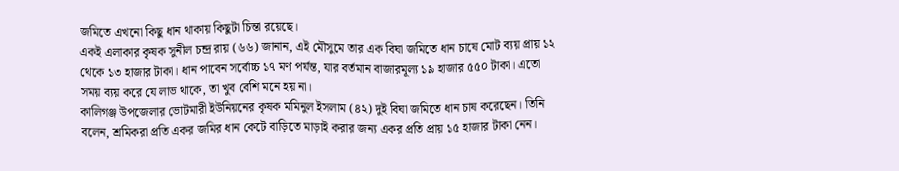জমিতে এখনো কিছু ধান থাকায় কিছুটা চিন্তা রয়েছে।
একই এলাকার কৃষক সুনীল চন্দ্র রায় (৬৬) জানান, এই মৌসুমে তার এক বিঘা জমিতে ধান চাষে মোট ব্যয় প্রায় ১২ থেকে ১৩ হাজার টাকা। ধান পাবেন সর্বোচ্চ ১৭ মণ পর্যন্ত, যার বর্তমান বাজারমূল্য ১৯ হাজার ৫৫০ টাকা। এতো সময় ব্যয় করে যে লাভ থাকে, তা খুব বেশি মনে হয় না।
কালিগঞ্জ উপজেলার ভোটমারী ইউনিয়নের কৃষক মমিনুল ইসলাম (৪২) দুই বিঘা জমিতে ধান চাষ করেছেন। তিনি বলেন, শ্রমিকরা প্রতি একর জমির ধান কেটে বাড়িতে মাড়াই করার জন্য একর প্রতি প্রায় ১৫ হাজার টাকা নেন।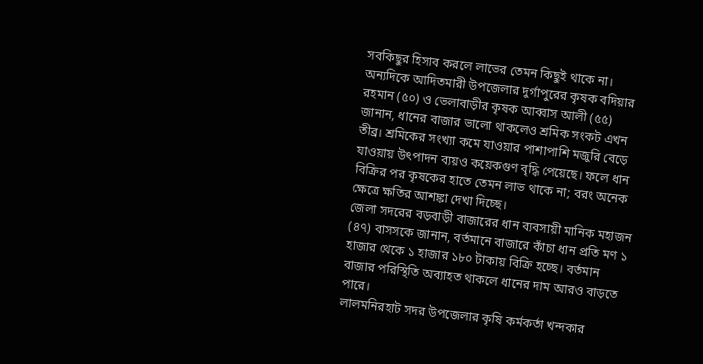সবকিছুর হিসাব করলে লাভের তেমন কিছুই থাকে না।
অন্যদিকে আদিতমারী উপজেলার দুর্গাপুরের কৃষক বদিয়ার রহমান (৫০) ও ভেলাবাড়ীর কৃষক আব্বাস আলী (৫৫) জানান, ধানের বাজার ভালো থাকলেও শ্রমিক সংকট এখন তীব্র। শ্রমিকের সংখ্যা কমে যাওয়ার পাশাপাশি মজুরি বেড়ে যাওয়ায় উৎপাদন ব্যয়ও কয়েকগুণ বৃদ্ধি পেয়েছে। ফলে ধান বিক্রির পর কৃষকের হাতে তেমন লাভ থাকে না; বরং অনেক ক্ষেত্রে ক্ষতির আশঙ্কা দেখা দিচ্ছে।
জেলা সদরের বড়বাড়ী বাজারের ধান ব্যবসায়ী মানিক মহাজন (৪৭) বাসসকে জানান, বর্তমানে বাজারে কাঁচা ধান প্রতি মণ ১ হাজার থেকে ১ হাজার ১৮০ টাকায় বিক্রি হচ্ছে। বর্তমান বাজার পরিস্থিতি অব্যাহত থাকলে ধানের দাম আরও বাড়তে পারে।
লালমনিরহাট সদর উপজেলার কৃষি কর্মকর্তা খন্দকার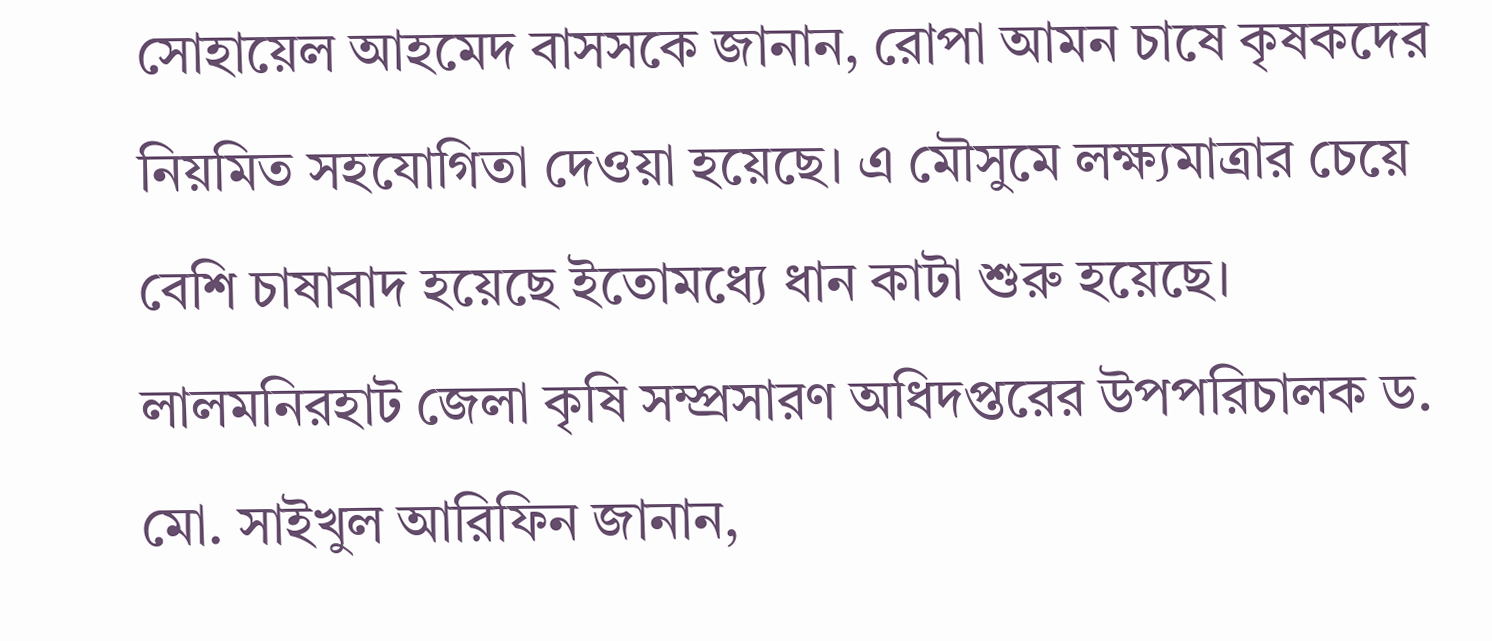সোহায়েল আহমেদ বাসসকে জানান, রোপা আমন চাষে কৃষকদের নিয়মিত সহযোগিতা দেওয়া হয়েছে। এ মৌসুমে লক্ষ্যমাত্রার চেয়ে বেশি চাষাবাদ হয়েছে ইতোমধ্যে ধান কাটা শুরু হয়েছে।
লালমনিরহাট জেলা কৃষি সম্প্রসারণ অধিদপ্তরের উপপরিচালক ড. মো. সাইখুল আরিফিন জানান,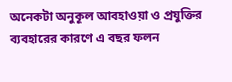অনেকটা অনুকূল আবহাওয়া ও প্রযুক্তির ব্যবহারের কারণে এ বছর ফলন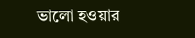ভালো হওয়ার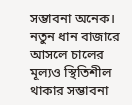সম্ভাবনা অনেক। নতুন ধান বাজারে আসলে চালের মূল্যও স্থিতিশীল থাকার সম্ভাবনা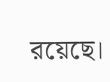রয়েছে।